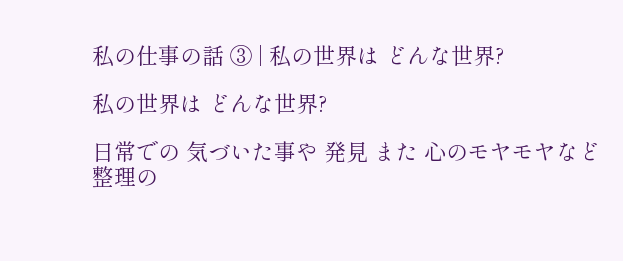私の仕事の話 ③ | 私の世界は どんな世界?

私の世界は どんな世界?

日常での 気づいた事や 発見 また 心のモヤモヤなど
整理の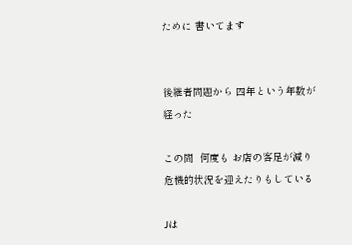ために 書いてます


後継者問題から 四年という年数が 経った

この間  何度も お店の客足が減り
危機的状況を迎えたりもしている

Jは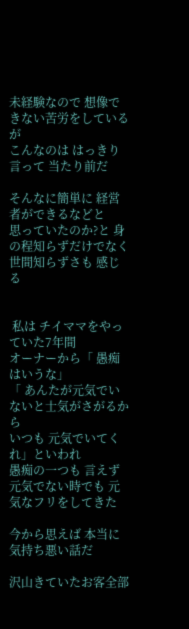未経験なので 想像できない苦労をしているが
こんなのは はっきり言って 当たり前だ

そんなに簡単に 経営者ができるなどと
思っていたのか?と 身の程知らずだけでなく
世間知らずさも 感じる


 私は チイママをやっていた7年間
オーナーから「 愚痴はいうな」
「 あんたが元気でいないと士気がさがるから
いつも 元気でいてくれ」といわれ
愚痴の一つも 言えず
元気でない時でも 元気なフリをしてきた

今から思えば 本当に 気持ち悪い話だ

沢山きていたお客全部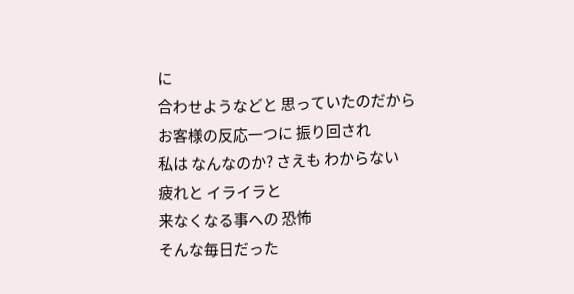に
合わせようなどと 思っていたのだから
お客様の反応一つに 振り回され
私は なんなのか? さえも わからない
疲れと イライラと
来なくなる事への 恐怖
そんな毎日だった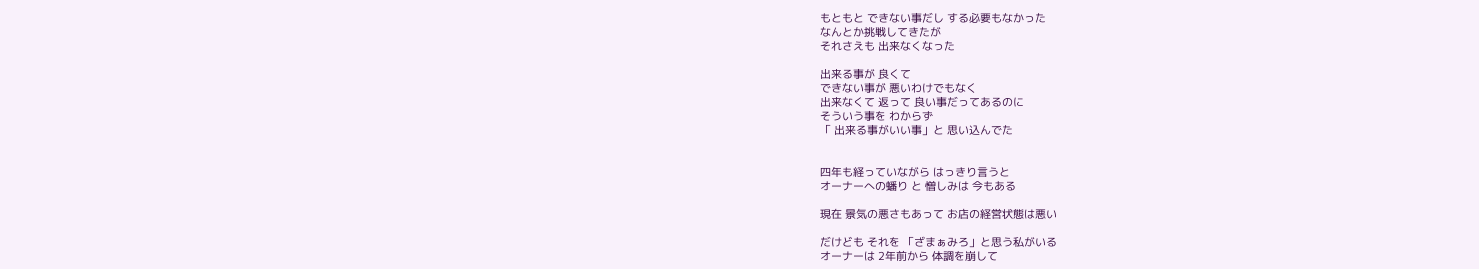もともと できない事だし する必要もなかった
なんとか挑戦してきたが
それさえも 出来なくなった

出来る事が 良くて
できない事が 悪いわけでもなく
出来なくて 返って 良い事だってあるのに
そういう事を わからず
「 出来る事がいい事」と 思い込んでた


四年も経っていながら はっきり言うと
オーナーへの蟠り と 憎しみは 今もある

現在 景気の悪さもあって お店の経営状態は悪い

だけども それを 「ざまぁみろ」と思う私がいる
オーナーは 2年前から 体調を崩して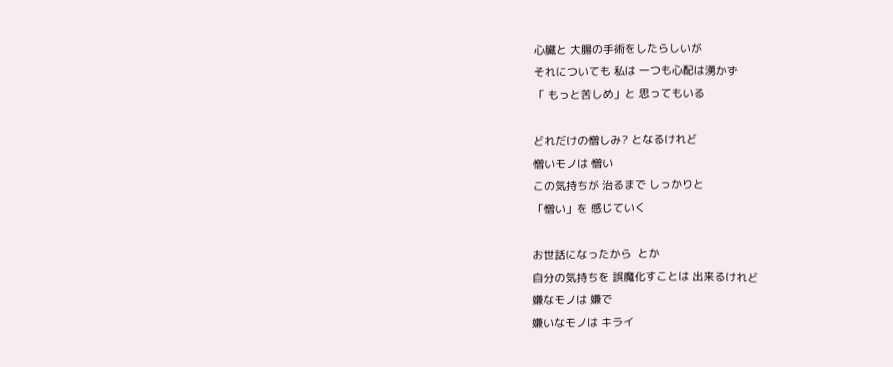心臓と 大腸の手術をしたらしいが
それについても 私は 一つも心配は湧かず
「 もっと苦しめ」と 思ってもいる

どれだけの憎しみ? となるけれど
憎いモノは 憎い
この気持ちが 治るまで しっかりと
「憎い」を 感じていく

お世話になったから  とか
自分の気持ちを 誤魔化すことは 出来るけれど
嫌なモノは 嫌で
嫌いなモノは キライ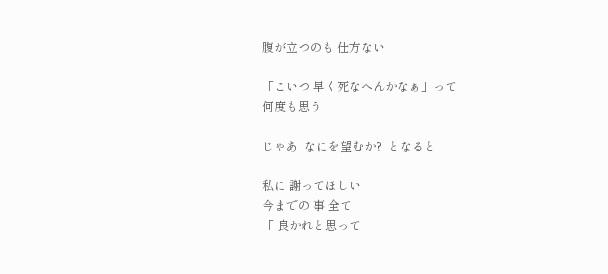腹が立つのも 仕方ない

「こいつ 早く死なへんかなぁ」って
何度も思う

じゃあ  なにを望むか?  となると

私に 謝ってほしい
今までの 事 全て
「 良かれと思って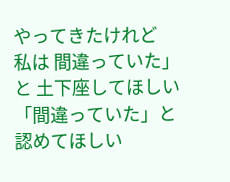やってきたけれど
私は 間違っていた」と 土下座してほしい
「間違っていた」と 認めてほしい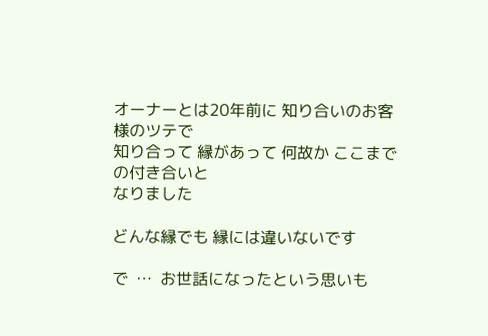オーナーとは20年前に 知り合いのお客様のツテで
知り合って 縁があって 何故か ここまでの付き合いと
なりました

どんな縁でも 縁には違いないです

で  …  お世話になったという思いも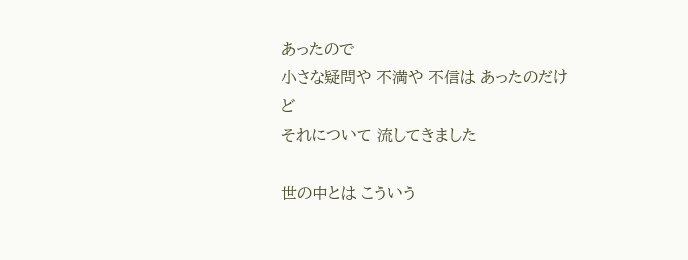あったので
小さな疑問や 不満や 不信は あったのだけど
それについて 流してきました

世の中とは こういう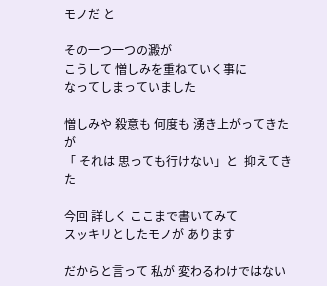モノだ と

その一つ一つの澱が
こうして 憎しみを重ねていく事に
なってしまっていました

憎しみや 殺意も 何度も 湧き上がってきたが
「 それは 思っても行けない」と  抑えてきた

今回 詳しく ここまで書いてみて
スッキリとしたモノが あります

だからと言って 私が 変わるわけではない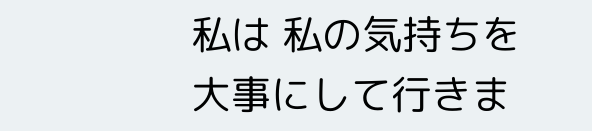私は 私の気持ちを 大事にして行きま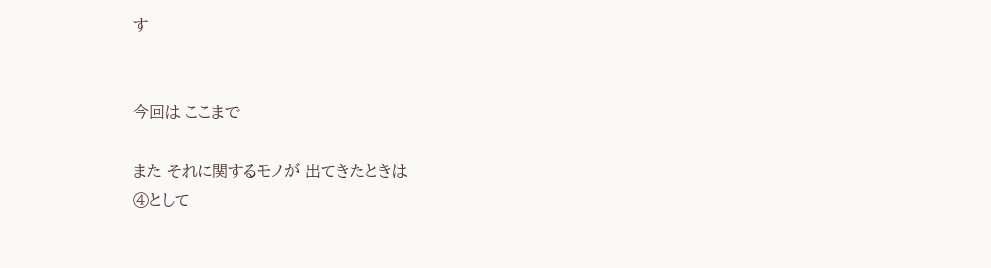す


今回は ここまで

また それに関するモノが 出てきたときは
④として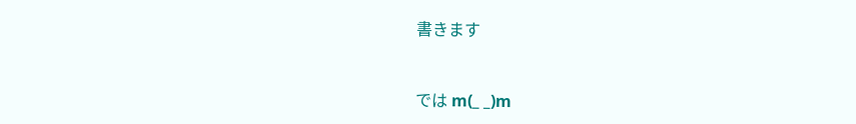書きます


では m(_ _)m